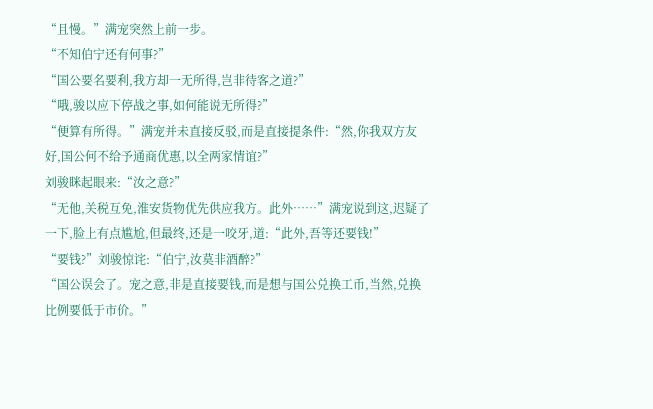“且慢。”满宠突然上前一步。
“不知伯宁还有何事?”
“国公要名要利,我方却一无所得,岂非待客之道?”
“哦,骏以应下停战之事,如何能说无所得?”
“便算有所得。”满宠并未直接反驳,而是直接提条件:“然,你我双方友好,国公何不给予通商优惠,以全两家情谊?”
刘骏眯起眼来:“汝之意?”
“无他,关税互免,淮安货物优先供应我方。此外……”满宠说到这,迟疑了一下,脸上有点尴尬,但最终,还是一咬牙,道:“此外,吾等还要钱!”
“要钱?”刘骏惊诧:“伯宁,汝莫非酒醉?”
“国公误会了。宠之意,非是直接要钱,而是想与国公兑换工币,当然,兑换比例要低于市价。”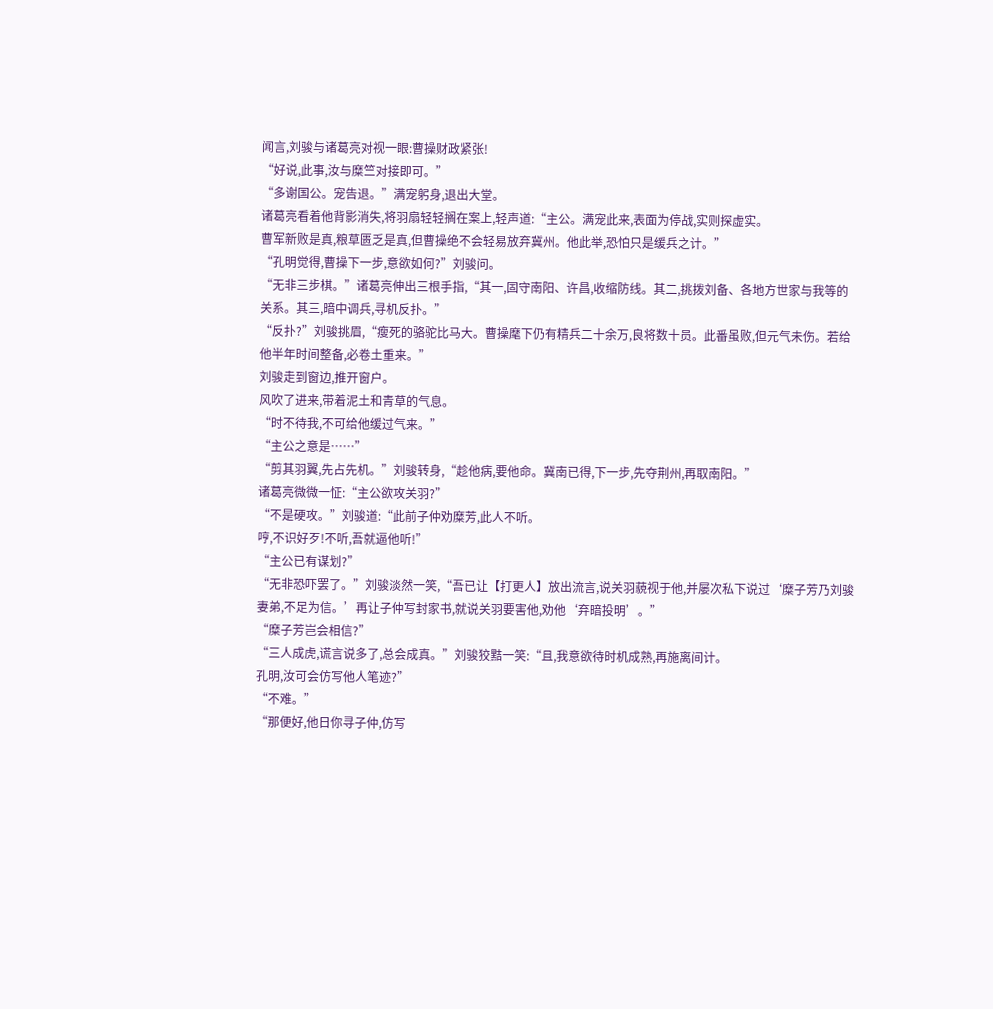闻言,刘骏与诸葛亮对视一眼:曹操财政紧张!
“好说,此事,汝与糜竺对接即可。”
“多谢国公。宠告退。”满宠躬身,退出大堂。
诸葛亮看着他背影消失,将羽扇轻轻搁在案上,轻声道:“主公。满宠此来,表面为停战,实则探虚实。
曹军新败是真,粮草匮乏是真,但曹操绝不会轻易放弃冀州。他此举,恐怕只是缓兵之计。”
“孔明觉得,曹操下一步,意欲如何?”刘骏问。
“无非三步棋。”诸葛亮伸出三根手指,“其一,固守南阳、许昌,收缩防线。其二,挑拨刘备、各地方世家与我等的关系。其三,暗中调兵,寻机反扑。”
“反扑?”刘骏挑眉,“瘦死的骆驼比马大。曹操麾下仍有精兵二十余万,良将数十员。此番虽败,但元气未伤。若给他半年时间整备,必卷土重来。”
刘骏走到窗边,推开窗户。
风吹了进来,带着泥土和青草的气息。
“时不待我,不可给他缓过气来。”
“主公之意是……”
“剪其羽翼,先占先机。”刘骏转身,“趁他病,要他命。冀南已得,下一步,先夺荆州,再取南阳。”
诸葛亮微微一怔:“主公欲攻关羽?”
“不是硬攻。”刘骏道:“此前子仲劝糜芳,此人不听。
哼,不识好歹!不听,吾就逼他听!”
“主公已有谋划?”
“无非恐吓罢了。”刘骏淡然一笑,“吾已让【打更人】放出流言,说关羽藐视于他,并屡次私下说过‘糜子芳乃刘骏妻弟,不足为信。’再让子仲写封家书,就说关羽要害他,劝他‘弃暗投明’。”
“糜子芳岂会相信?”
“三人成虎,谎言说多了,总会成真。”刘骏狡黠一笑:“且,我意欲待时机成熟,再施离间计。
孔明,汝可会仿写他人笔迹?”
“不难。”
“那便好,他日你寻子仲,仿写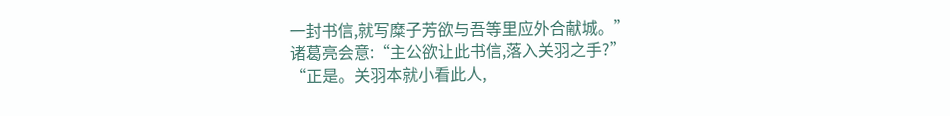一封书信,就写糜子芳欲与吾等里应外合献城。”
诸葛亮会意:“主公欲让此书信,落入关羽之手?”
“正是。关羽本就小看此人,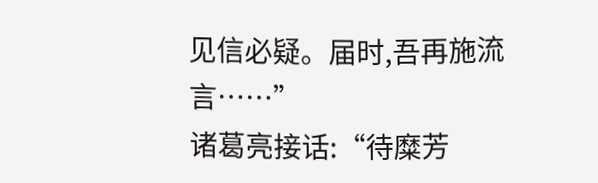见信必疑。届时,吾再施流言……”
诸葛亮接话:“待糜芳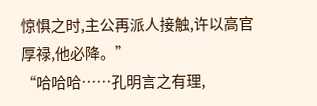惊惧之时,主公再派人接触,许以高官厚禄,他必降。”
“哈哈哈……孔明言之有理,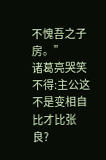不愧吾之子房。”
诸葛亮哭笑不得:主公这不是变相自比才比张良?